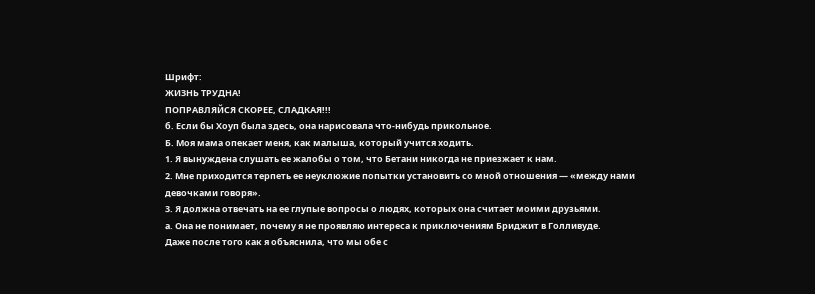Шрифт:
ЖИЗНЬ ТРУДНА!
ПОПРАВЛЯЙСЯ СКОРЕЕ, СЛАДКАЯ!!!
б. Если бы Хоуп была здесь, она нарисовала что-нибудь прикольное.
Б. Моя мама опекает меня, как малыша, который учится ходить.
1. Я вынуждена слушать ее жалобы о том, что Бетани никогда не приезжает к нам.
2. Мне приходится терпеть ее неуклюжие попытки установить со мной отношения — «между нами девочками говоря».
3. Я должна отвечать на ее глупые вопросы о людях, которых она считает моими друзьями.
а. Она не понимает, почему я не проявляю интереса к приключениям Бриджит в Голливуде.
Даже после того как я объяснила, что мы обе с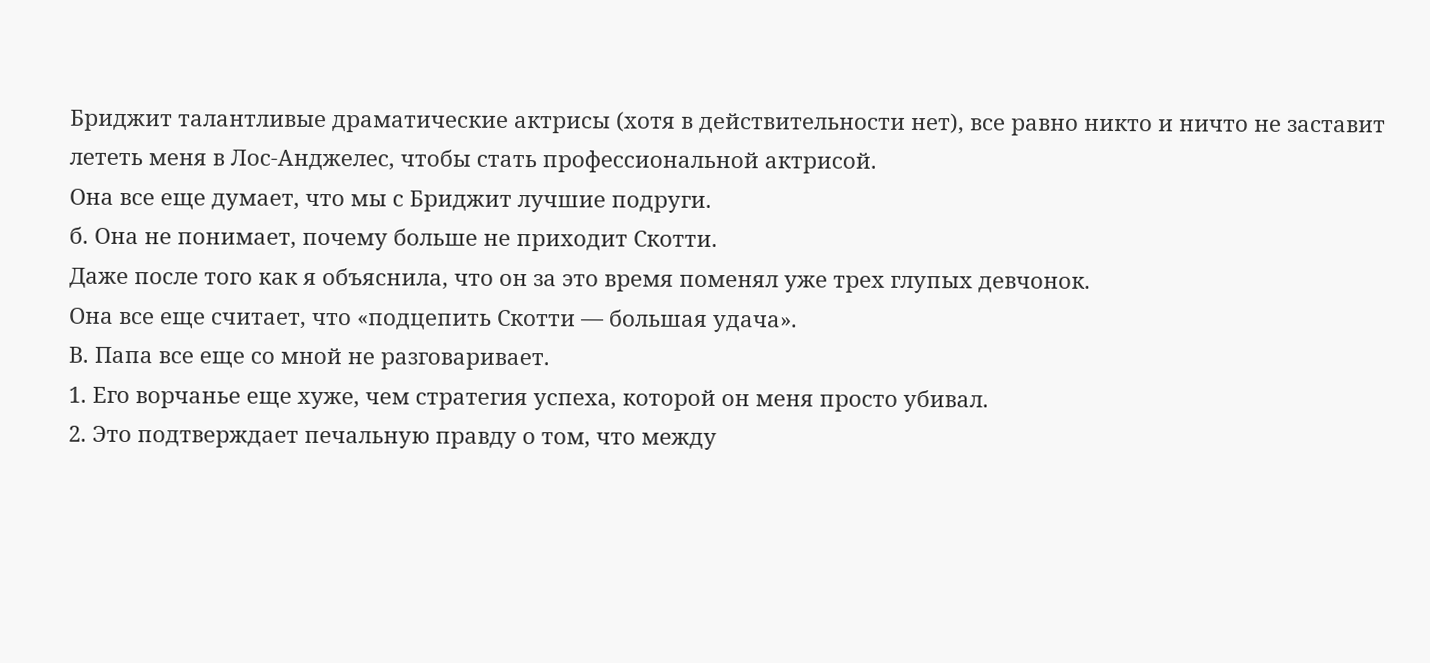Бриджит талантливые драматические актрисы (хотя в действительности нет), все равно никто и ничто не заставит лететь меня в Лос-Анджелес, чтобы стать профессиональной актрисой.
Она все еще думает, что мы с Бриджит лучшие подруги.
б. Она не понимает, почему больше не приходит Скотти.
Даже после того как я объяснила, что он за это время поменял уже трех глупых девчонок.
Она все еще считает, что «подцепить Скотти — большая удача».
В. Папа все еще со мной не разговаривает.
1. Его ворчанье еще хуже, чем стратегия успеха, которой он меня просто убивал.
2. Это подтверждает печальную правду о том, что между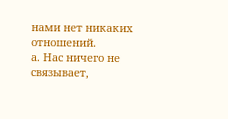нами нет никаких отношений.
а. Нас ничего не связывает,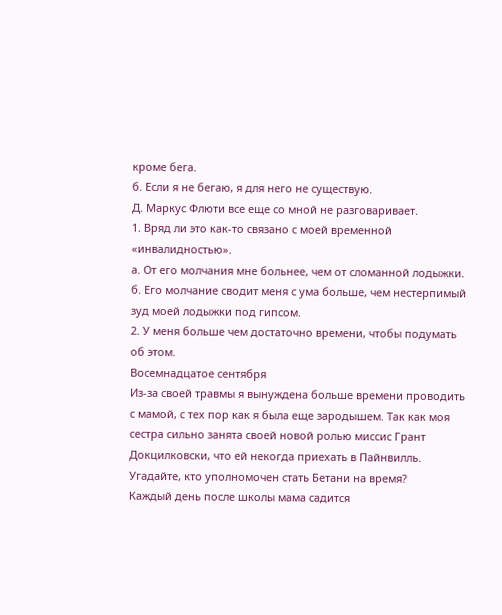кроме бега.
б. Если я не бегаю, я для него не существую.
Д. Маркус Флюти все еще со мной не разговаривает.
1. Вряд ли это как-то связано с моей временной «инвалидностью».
а. От его молчания мне больнее, чем от сломанной лодыжки.
б. Его молчание сводит меня с ума больше, чем нестерпимый зуд моей лодыжки под гипсом.
2. У меня больше чем достаточно времени, чтобы подумать об этом.
Восемнадцатое сентября
Из-за своей травмы я вынуждена больше времени проводить с мамой, с тех пор как я была еще зародышем. Так как моя сестра сильно занята своей новой ролью миссис Грант Докцилковски, что ей некогда приехать в Пайнвилль. Угадайте, кто уполномочен стать Бетани на время?
Каждый день после школы мама садится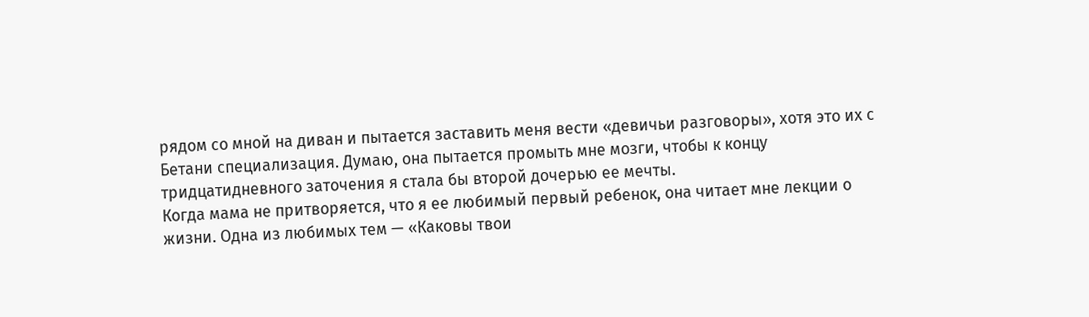рядом со мной на диван и пытается заставить меня вести «девичьи разговоры», хотя это их с Бетани специализация. Думаю, она пытается промыть мне мозги, чтобы к концу тридцатидневного заточения я стала бы второй дочерью ее мечты.
Когда мама не притворяется, что я ее любимый первый ребенок, она читает мне лекции о жизни. Одна из любимых тем — «Каковы твои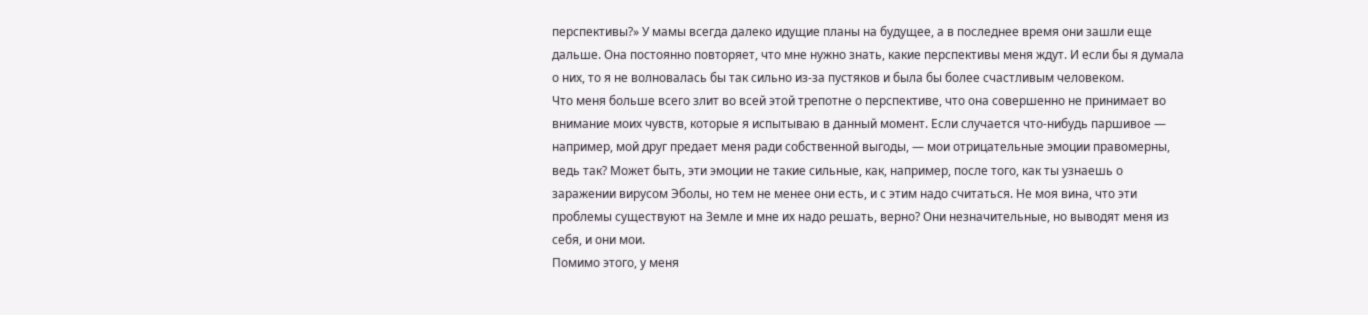перспективы?» У мамы всегда далеко идущие планы на будущее, а в последнее время они зашли еще дальше. Она постоянно повторяет, что мне нужно знать, какие перспективы меня ждут. И если бы я думала о них, то я не волновалась бы так сильно из-за пустяков и была бы более счастливым человеком.
Что меня больше всего злит во всей этой трепотне о перспективе, что она совершенно не принимает во внимание моих чувств, которые я испытываю в данный момент. Если случается что-нибудь паршивое — например, мой друг предает меня ради собственной выгоды, — мои отрицательные эмоции правомерны, ведь так? Может быть, эти эмоции не такие сильные, как, например, после того, как ты узнаешь о заражении вирусом Эболы, но тем не менее они есть, и с этим надо считаться. Не моя вина, что эти проблемы существуют на Земле и мне их надо решать, верно? Они незначительные, но выводят меня из себя, и они мои.
Помимо этого, у меня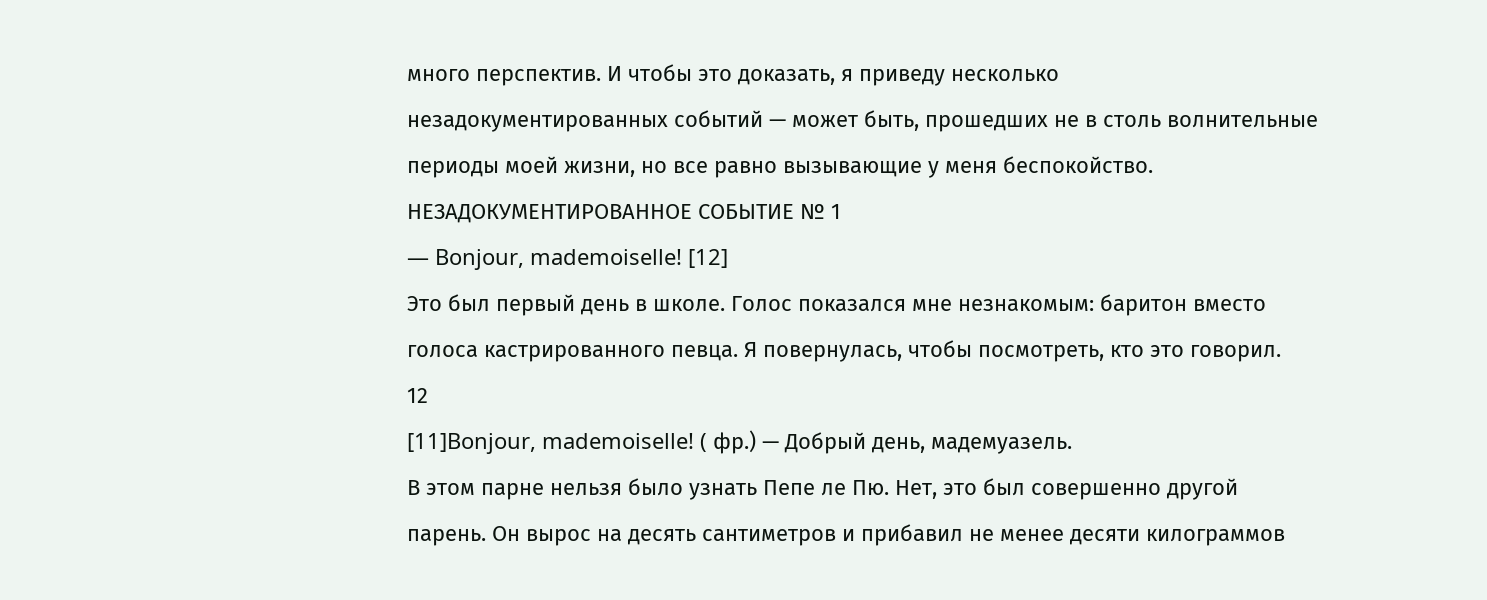много перспектив. И чтобы это доказать, я приведу несколько незадокументированных событий — может быть, прошедших не в столь волнительные периоды моей жизни, но все равно вызывающие у меня беспокойство.
НЕЗАДОКУМЕНТИРОВАННОЕ СОБЫТИЕ № 1
— Bonjour, mademoiselle! [12]
Это был первый день в школе. Голос показался мне незнакомым: баритон вместо голоса кастрированного певца. Я повернулась, чтобы посмотреть, кто это говорил.
12
[11]Bonjour, mademoiselle! ( фр.) — Добрый день, мадемуазель.
В этом парне нельзя было узнать Пепе ле Пю. Нет, это был совершенно другой парень. Он вырос на десять сантиметров и прибавил не менее десяти килограммов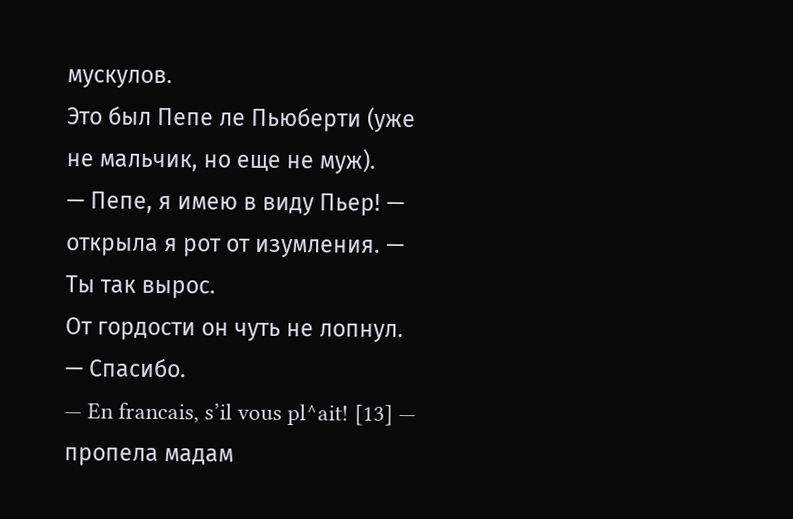мускулов.
Это был Пепе ле Пьюберти (уже не мальчик, но еще не муж).
— Пепе, я имею в виду Пьер! — открыла я рот от изумления. — Ты так вырос.
От гордости он чуть не лопнул.
— Спасибо.
— En francais, s’il vous pl^ait! [13] — пропела мадам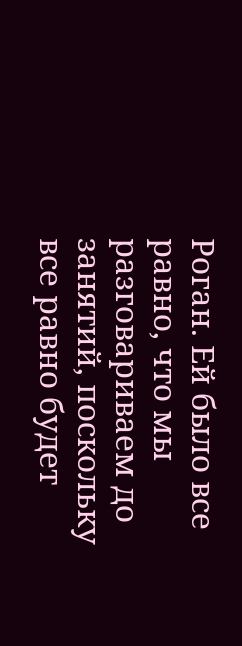Роган. Ей было все равно, что мы разговариваем до занятий, поскольку все равно будет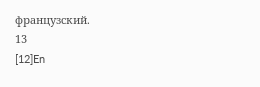французский.
13
[12]En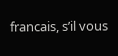francais, s’il vous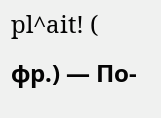pl^ait! ( фр.) — По-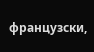французски,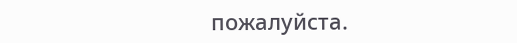пожалуйста.